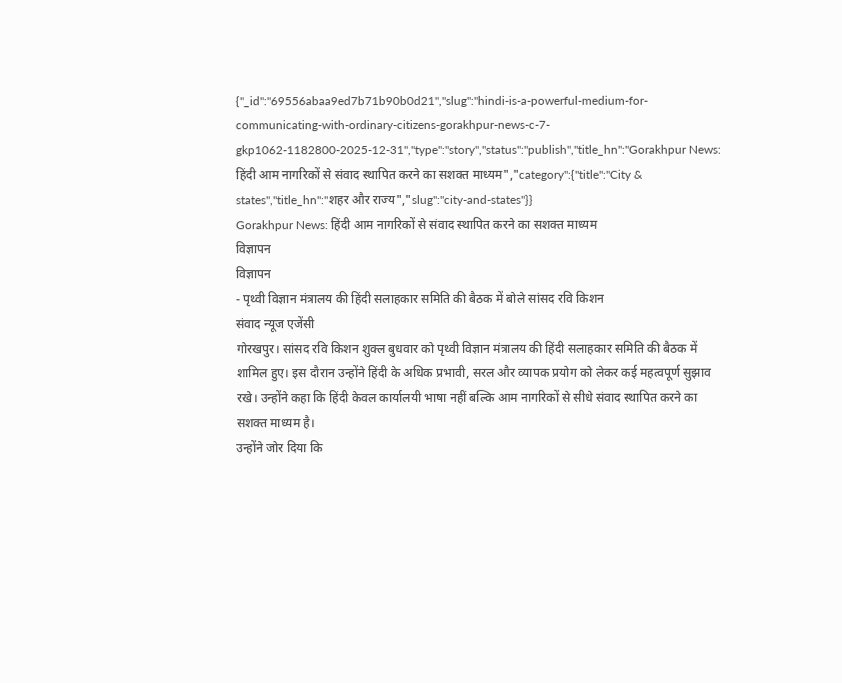{"_id":"69556abaa9ed7b71b90b0d21","slug":"hindi-is-a-powerful-medium-for-communicating-with-ordinary-citizens-gorakhpur-news-c-7-gkp1062-1182800-2025-12-31","type":"story","status":"publish","title_hn":"Gorakhpur News: हिंदी आम नागरिकों से संवाद स्थापित करने का सशक्त माध्यम","category":{"title":"City & states","title_hn":"शहर और राज्य","slug":"city-and-states"}}
Gorakhpur News: हिंदी आम नागरिकों से संवाद स्थापित करने का सशक्त माध्यम
विज्ञापन
विज्ञापन
- पृथ्वी विज्ञान मंत्रालय की हिंदी सलाहकार समिति की बैठक में बोले सांसद रवि किशन
संवाद न्यूज एजेंसी
गोरखपुर। सांसद रवि किशन शुक्ल बुधवार को पृथ्वी विज्ञान मंत्रालय की हिंदी सलाहकार समिति की बैठक में शामिल हुए। इस दौरान उन्होंने हिंदी के अधिक प्रभावी, सरल और व्यापक प्रयोग को लेकर कई महत्वपूर्ण सुझाव रखे। उन्होंने कहा कि हिंदी केवल कार्यालयी भाषा नहीं बल्कि आम नागरिकों से सीधे संवाद स्थापित करने का सशक्त माध्यम है।
उन्होंने जोर दिया कि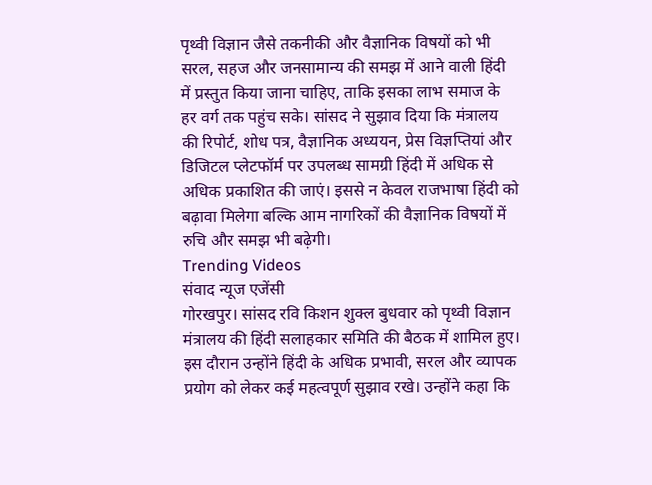पृथ्वी विज्ञान जैसे तकनीकी और वैज्ञानिक विषयों को भी सरल, सहज और जनसामान्य की समझ में आने वाली हिंदी में प्रस्तुत किया जाना चाहिए, ताकि इसका लाभ समाज के हर वर्ग तक पहुंच सके। सांसद ने सुझाव दिया कि मंत्रालय की रिपोर्ट, शोध पत्र, वैज्ञानिक अध्ययन, प्रेस विज्ञप्तियां और डिजिटल प्लेटफॉर्म पर उपलब्ध सामग्री हिंदी में अधिक से अधिक प्रकाशित की जाएं। इससे न केवल राजभाषा हिंदी को बढ़ावा मिलेगा बल्कि आम नागरिकों की वैज्ञानिक विषयों में रुचि और समझ भी बढ़ेगी।
Trending Videos
संवाद न्यूज एजेंसी
गोरखपुर। सांसद रवि किशन शुक्ल बुधवार को पृथ्वी विज्ञान मंत्रालय की हिंदी सलाहकार समिति की बैठक में शामिल हुए। इस दौरान उन्होंने हिंदी के अधिक प्रभावी, सरल और व्यापक प्रयोग को लेकर कई महत्वपूर्ण सुझाव रखे। उन्होंने कहा कि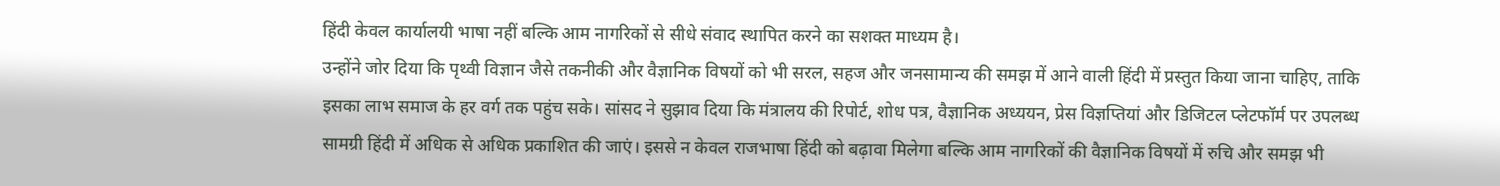हिंदी केवल कार्यालयी भाषा नहीं बल्कि आम नागरिकों से सीधे संवाद स्थापित करने का सशक्त माध्यम है।
उन्होंने जोर दिया कि पृथ्वी विज्ञान जैसे तकनीकी और वैज्ञानिक विषयों को भी सरल, सहज और जनसामान्य की समझ में आने वाली हिंदी में प्रस्तुत किया जाना चाहिए, ताकि इसका लाभ समाज के हर वर्ग तक पहुंच सके। सांसद ने सुझाव दिया कि मंत्रालय की रिपोर्ट, शोध पत्र, वैज्ञानिक अध्ययन, प्रेस विज्ञप्तियां और डिजिटल प्लेटफॉर्म पर उपलब्ध सामग्री हिंदी में अधिक से अधिक प्रकाशित की जाएं। इससे न केवल राजभाषा हिंदी को बढ़ावा मिलेगा बल्कि आम नागरिकों की वैज्ञानिक विषयों में रुचि और समझ भी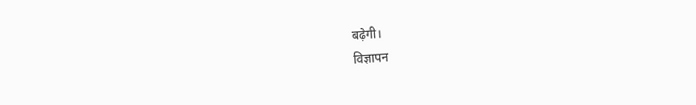बढ़ेगी।
विज्ञापन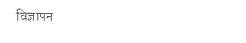विज्ञापन